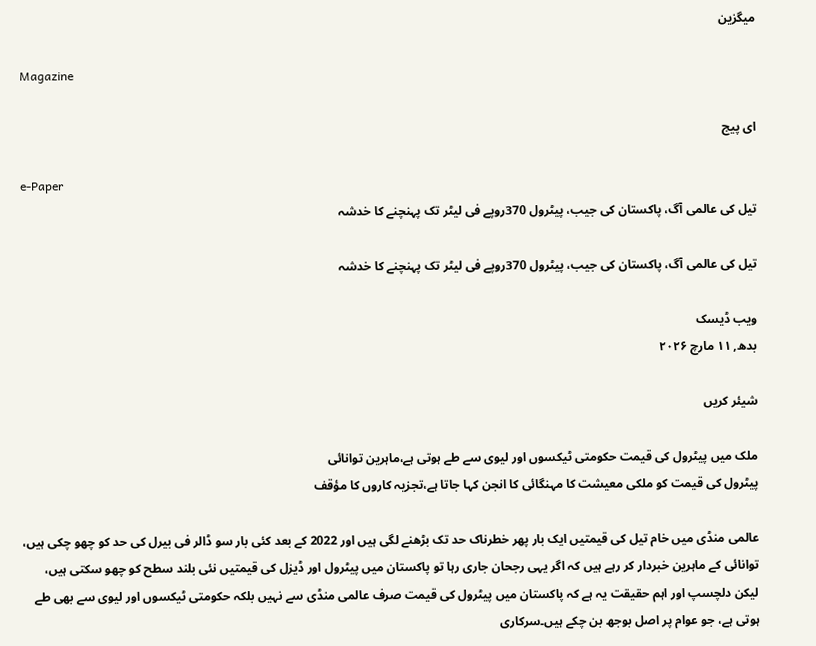میگزین

Magazine

ای پیج

e-Paper
تیل کی عالمی آگ، پاکستان کی جیب، پیٹرول 370روپے فی لیٹر تک پہنچنے کا خدشہ

تیل کی عالمی آگ، پاکستان کی جیب، پیٹرول 370روپے فی لیٹر تک پہنچنے کا خدشہ

ویب ڈیسک
بدھ, ۱۱ مارچ ۲۰۲۶

شیئر کریں

ملک میں پیٹرول کی قیمت حکومتی ٹیکسوں اور لیوی سے طے ہوتی ہے،ماہرین توانائی
پیٹرول کی قیمت کو ملکی معیشت کا مہنگائی کا انجن کہا جاتا ہے،تجزیہ کاروں کا مؤقف

عالمی منڈی میں خام تیل کی قیمتیں ایک بار پھر خطرناک حد تک بڑھنے لگی ہیں اور 2022 کے بعد کئی بار سو ڈالر فی بیرل کی حد کو چھو چکی ہیں، توانائی کے ماہرین خبردار کر رہے ہیں کہ اگر یہی رجحان جاری رہا تو پاکستان میں پیٹرول اور ڈیزل کی قیمتیں نئی بلند سطح کو چھو سکتی ہیں، لیکن دلچسپ اور اہم حقیقت یہ ہے کہ پاکستان میں پیٹرول کی قیمت صرف عالمی منڈی سے نہیں بلکہ حکومتی ٹیکسوں اور لیوی سے بھی طے ہوتی ہے، جو عوام پر اصل بوجھ بن چکے ہیں۔سرکاری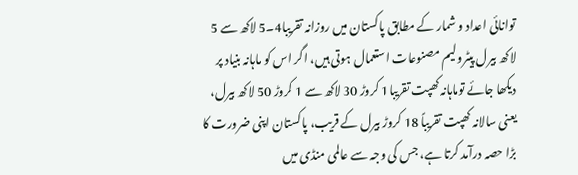توانائی اعداد و شمار کے مطابق پاکستان میں روزانہ تقریبا4۔5 لاکھ سے 5 لاکھ بیرل پیٹرولیم مصنوعات استعمال ہوتی ہیں، اگر اس کو ماہانہ بنیاد پر دیکھا جائے توماہانہ کھپت تقریبا1 کروڑ 30 لاکھ سے 1 کروڑ 50 لاکھ بیرل، یعنی سالانہ کھپت تقریباً 18 کروڑ بیرل کے قریب، پاکستان اپنی ضرورت کا بڑا حصہ درآمد کرتا ہے، جس کی وجہ سے عالمی منڈی میں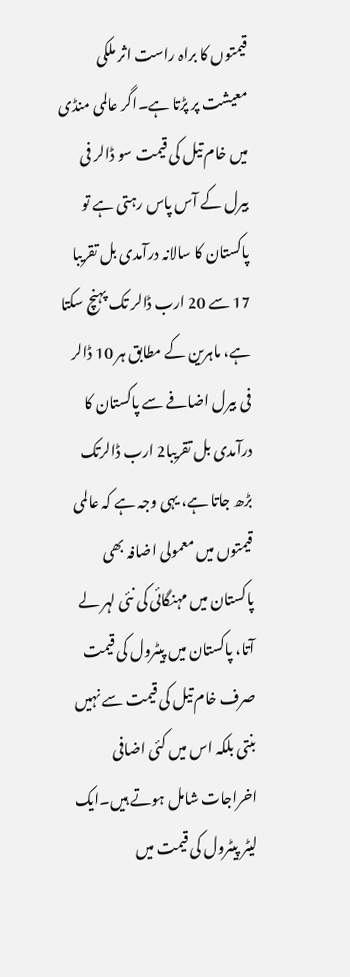قیمتوں کا براہ راست اثر ملکی معیشت پر پڑتا ہے۔اگر عالمی منڈی میں خام تیل کی قیمت سو ڈالر فی بیرل کے آس پاس رہتی ہے تو پاکستان کا سالانہ درآمدی بل تقریبا 17 سے 20 ارب ڈالر تک پہنچ سکتا ہے، ماہرین کے مطابق ہر 10 ڈالر فی بیرل اضافے سے پاکستان کا درآمدی بل تقریبا2 ارب ڈالرتک بڑھ جاتا ہے، یہی وجہ ہے کہ عالمی قیمتوں میں معمولی اضافہ بھی پاکستان میں مہنگائی کی نئی لہر لے آتا، پاکستان میں پیٹرول کی قیمت صرف خام تیل کی قیمت سے نہیں بنتی بلکہ اس میں کئی اضافی اخراجات شامل ہوتے ہیں۔ایک لیٹر پیٹرول کی قیمت میں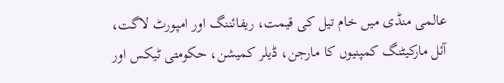عالمی منڈی میں خام تیل کی قیمت، ریفائننگ اور امپورٹ لاگت، آئل مارکیٹنگ کمپنیوں کا مارجن، ڈیلر کمیشن، حکومتی ٹیکس اور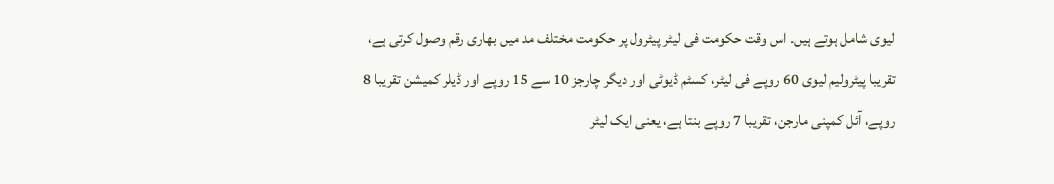لیوی شامل ہوتے ہیں۔ اس وقت حکومت فی لیٹر پیٹرول پر حکومت مختلف مد میں بھاری رقم وصول کرتی ہے، تقریبا پیٹرولیم لیوی 60 روپے فی لیٹر، کسٹم ڈیوٹی اور دیگر چارجز 10 سے 15 روپے اور ڈیلر کمیشن تقریبا 8 روپے، آئل کمپنی مارجن، تقریبا 7 روپے بنتا ہے، یعنی ایک لیٹر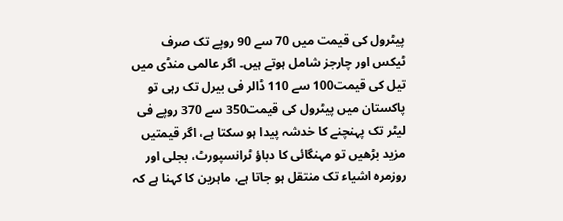پیٹرول کی قیمت میں 70 سے 90 روپے تک صرف ٹیکس اور چارجز شامل ہوتے ہیں۔ اگر عالمی منڈی میں تیل کی قیمت100 سے 110 ڈالر فی بیرل تک رہی تو پاکستان میں پیٹرول کی قیمت350 سے 370 روپے فی لیٹر تک پہنچنے کا خدشہ پیدا ہو سکتا ہے، اگر قیمتیں مزید بڑھیں تو مہنگائی کا دباؤ ٹرانسپورٹ، بجلی اور روزمرہ اشیاء تک منتقل ہو جاتا ہے، ماہرین کا کہنا ہے کہ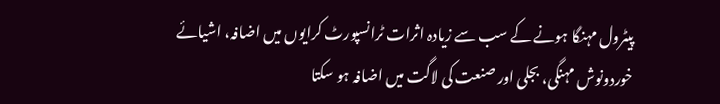پیٹرول مہنگا ہونے کے سب سے زیادہ اثرات ٹرانسپورٹ کرایوں میں اضافہ، اشیائے خوردونوش مہنگی، بجلی اور صنعت کی لاگت میں اضافہ ہو سکتا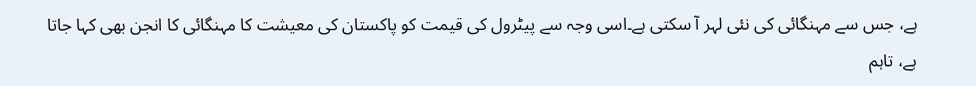ہے، جس سے مہنگائی کی نئی لہر آ سکتی ہے۔اسی وجہ سے پیٹرول کی قیمت کو پاکستان کی معیشت کا مہنگائی کا انجن بھی کہا جاتا ہے، تاہم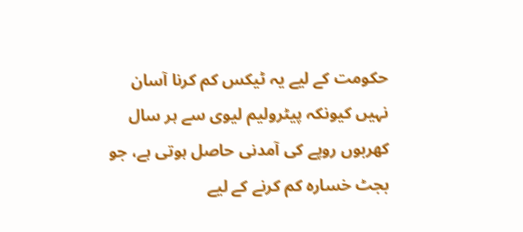حکومت کے لیے یہ ٹیکس کم کرنا آسان نہیں کیونکہ پیٹرولیم لیوی سے ہر سال کھربوں روپے کی آمدنی حاصل ہوتی ہے، جو بجٹ خسارہ کم کرنے کے لیے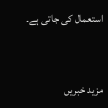استعمال کی جاتی ہے۔


مزید خبریں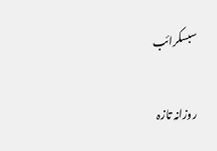سبسکرائب

روزانہ تازہ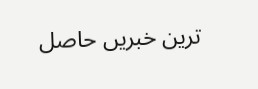ترین خبریں حاصل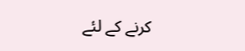کرنے کے لئے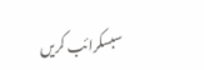سبسکرائب کریں